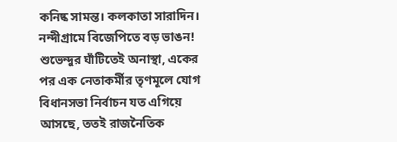কনিষ্ক সামন্ত। কলকাতা সারাদিন।
নন্দীগ্রামে বিজেপিতে বড় ভাঙন! শুভেন্দুর ঘাঁটিতেই অনাস্থা, একের পর এক নেতাকর্মীর তৃণমূলে যোগ
বিধানসভা নির্বাচন যত এগিয়ে আসছে, ততই রাজনৈতিক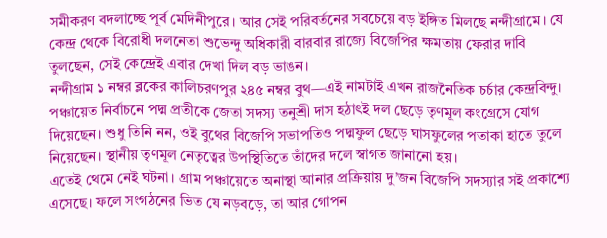সমীকরণ বদলাচ্ছে পূর্ব মেদিনীপুরে। আর সেই পরিবর্তনের সবচেয়ে বড় ইঙ্গিত মিলছে নন্দীগ্রামে। যে কেন্দ্র থেকে বিরোধী দলনেতা শুভেন্দু অধিকারী বারবার রাজ্যে বিজেপির ক্ষমতায় ফেরার দাবি তুলছেন, সেই কেন্দ্রেই এবার দেখা দিল বড় ভাঙন।
নন্দীগ্রাম ১ নম্বর ব্লকের কালিচরণপুর ২৪৫ নম্বর বুথ—এই নামটাই এখন রাজনৈতিক চর্চার কেন্দ্রবিন্দু। পঞ্চায়েত নির্বাচনে পদ্ম প্রতীকে জেতা সদস্য তনুশ্রী দাস হঠাৎই দল ছেড়ে তৃণমূল কংগ্রেসে যোগ দিয়েছেন। শুধু তিনি নন, ওই বুথের বিজেপি সভাপতিও পদ্মফুল ছেড়ে ঘাসফুলের পতাকা হাতে তুলে নিয়েছেন। স্থানীয় তৃণমূল নেতৃত্বের উপস্থিতিতে তাঁদের দলে স্বাগত জানানো হয়।
এতেই থেমে নেই ঘটনা। গ্রাম পঞ্চায়েতে অনাস্থা আনার প্রক্রিয়ায় দু’জন বিজেপি সদস্যার সই প্রকাশ্যে এসেছে। ফলে সংগঠনের ভিত যে নড়বড়ে, তা আর গোপন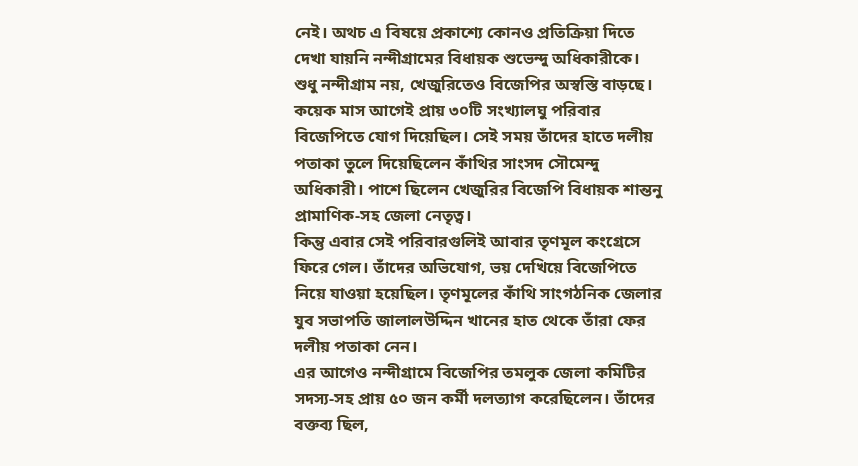নেই। অথচ এ বিষয়ে প্রকাশ্যে কোনও প্রতিক্রিয়া দিতে দেখা যায়নি নন্দীগ্রামের বিধায়ক শুভেন্দু অধিকারীকে।
শুধু নন্দীগ্রাম নয়, খেজুরিতেও বিজেপির অস্বস্তি বাড়ছে। কয়েক মাস আগেই প্রায় ৩০টি সংখ্যালঘু পরিবার বিজেপিতে যোগ দিয়েছিল। সেই সময় তাঁদের হাতে দলীয় পতাকা তুলে দিয়েছিলেন কাঁথির সাংসদ সৌমেন্দু অধিকারী। পাশে ছিলেন খেজুরির বিজেপি বিধায়ক শান্তনু প্রামাণিক-সহ জেলা নেতৃত্ব।
কিন্তু এবার সেই পরিবারগুলিই আবার তৃণমূল কংগ্রেসে ফিরে গেল। তাঁদের অভিযোগ, ভয় দেখিয়ে বিজেপিতে নিয়ে যাওয়া হয়েছিল। তৃণমূলের কাঁথি সাংগঠনিক জেলার যুব সভাপতি জালালউদ্দিন খানের হাত থেকে তাঁরা ফের দলীয় পতাকা নেন।
এর আগেও নন্দীগ্রামে বিজেপির তমলুক জেলা কমিটির সদস্য-সহ প্রায় ৫০ জন কর্মী দলত্যাগ করেছিলেন। তাঁদের বক্তব্য ছিল,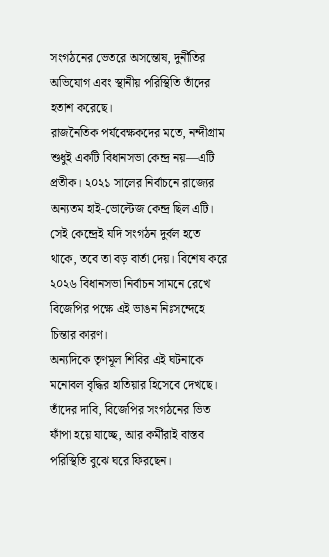সংগঠনের ভেতরে অসন্তোষ, দুর্নীতির অভিযোগ এবং স্থানীয় পরিস্থিতি তাঁদের হতাশ করেছে।
রাজনৈতিক পর্যবেক্ষকদের মতে, নন্দীগ্রাম শুধুই একটি বিধানসভা কেন্দ্র নয়—এটি প্রতীক। ২০২১ সালের নির্বাচনে রাজ্যের অন্যতম হাই-ভোল্টেজ কেন্দ্র ছিল এটি। সেই কেন্দ্রেই যদি সংগঠন দুর্বল হতে থাকে, তবে তা বড় বার্তা দেয়। বিশেষ করে ২০২৬ বিধানসভা নির্বাচন সামনে রেখে বিজেপির পক্ষে এই ভাঙন নিঃসন্দেহে চিন্তার কারণ।
অন্যদিকে তৃণমূল শিবির এই ঘটনাকে মনোবল বৃদ্ধির হাতিয়ার হিসেবে দেখছে। তাঁদের দাবি, বিজেপির সংগঠনের ভিত ফাঁপা হয়ে যাচ্ছে, আর কর্মীরাই বাস্তব পরিস্থিতি বুঝে ঘরে ফিরছেন।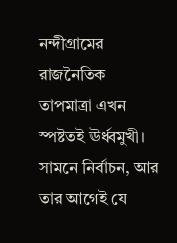নন্দীগ্রামের রাজনৈতিক তাপমাত্রা এখন স্পষ্টতই ঊর্ধ্বমুখী। সামনে নির্বাচন, আর তার আগেই যে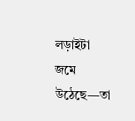লড়াইটা জমে উঠেছে—তা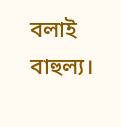বলাই বাহুল্য।